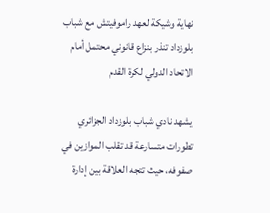نهاية وشيكة لعهد راموفيتش مع شباب بلوزداد تنذر بنزاع قانوني محتمل أمام الاتحاد الدولي لكرة القدم

يشهد نادي شباب بلوزداد الجزائري تطورات متسارعة قد تقلب الموازين في صفوفه، حيث تتجه العلاقة بين إدارة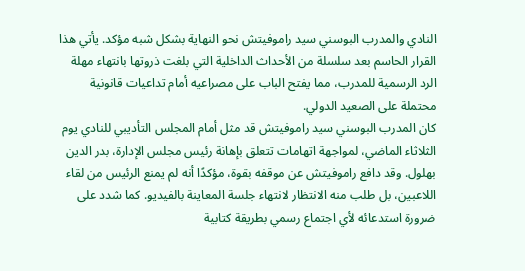النادي والمدرب البوسني سيد راموفيتش نحو النهاية بشكل شبه مؤكد. يأتي هذا القرار الحاسم بعد سلسلة من الأحداث الداخلية التي بلغت ذروتها بانتهاء مهلة الرد الرسمية للمدرب، مما يفتح الباب على مصراعيه أمام تداعيات قانونية محتملة على الصعيد الدولي.
كان المدرب البوسني سيد راموفيتش قد مثل أمام المجلس التأديبي للنادي يوم الثلاثاء الماضي، لمواجهة اتهامات تتعلق بإهانة رئيس مجلس الإدارة، بدر الدين بهلول. وقد دافع راموفيتش عن موقفه بقوة، مؤكدًا أنه لم يمنع الرئيس من لقاء اللاعبين، بل طلب منه الانتظار لانتهاء جلسة المعاينة بالفيديو. كما شدد على ضرورة استدعائه لأي اجتماع رسمي بطريقة كتابية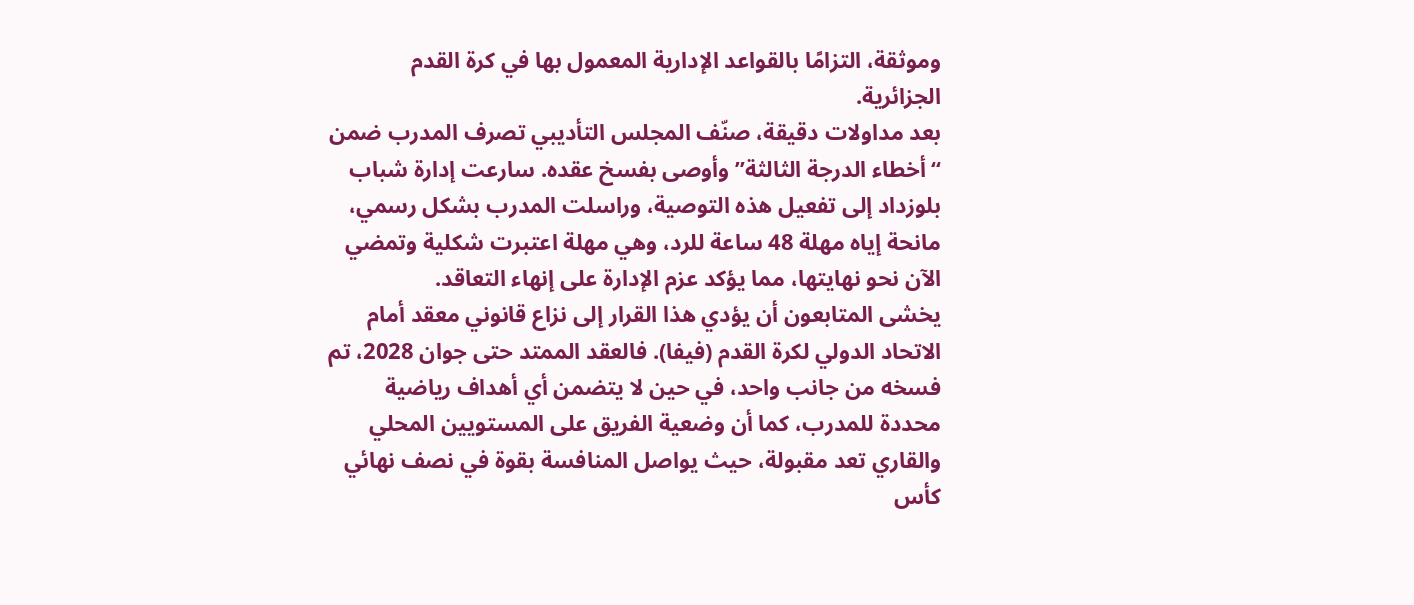وموثقة، التزامًا بالقواعد الإدارية المعمول بها في كرة القدم الجزائرية.
بعد مداولات دقيقة، صنّف المجلس التأديبي تصرف المدرب ضمن “أخطاء الدرجة الثالثة” وأوصى بفسخ عقده. سارعت إدارة شباب بلوزداد إلى تفعيل هذه التوصية، وراسلت المدرب بشكل رسمي، مانحة إياه مهلة 48 ساعة للرد، وهي مهلة اعتبرت شكلية وتمضي الآن نحو نهايتها، مما يؤكد عزم الإدارة على إنهاء التعاقد.
يخشى المتابعون أن يؤدي هذا القرار إلى نزاع قانوني معقد أمام الاتحاد الدولي لكرة القدم (فيفا). فالعقد الممتد حتى جوان 2028، تم فسخه من جانب واحد، في حين لا يتضمن أي أهداف رياضية محددة للمدرب، كما أن وضعية الفريق على المستويين المحلي والقاري تعد مقبولة، حيث يواصل المنافسة بقوة في نصف نهائي كأس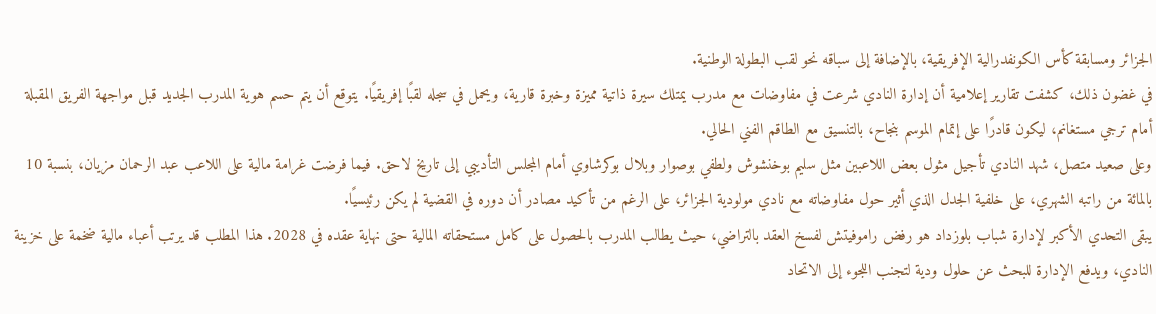الجزائر ومسابقة كأس الكونفدرالية الإفريقية، بالإضافة إلى سباقه نحو لقب البطولة الوطنية.
في غضون ذلك، كشفت تقارير إعلامية أن إدارة النادي شرعت في مفاوضات مع مدرب يمتلك سيرة ذاتية مميزة وخبرة قارية، ويحمل في سجله لقبًا إفريقيًا. يتوقع أن يتم حسم هوية المدرب الجديد قبل مواجهة الفريق المقبلة أمام ترجي مستغانم، ليكون قادرًا على إتمام الموسم بنجاح، بالتنسيق مع الطاقم الفني الحالي.
وعلى صعيد متصل، شهد النادي تأجيل مثول بعض اللاعبين مثل سليم بوخنشوش ولطفي بوصوار وبلال بوكرشاوي أمام المجلس التأديبي إلى تاريخ لاحق. فيما فرضت غرامة مالية على اللاعب عبد الرحمان مزيان، بنسبة 10 بالمائة من راتبه الشهري، على خلفية الجدل الذي أثير حول مفاوضاته مع نادي مولودية الجزائر، على الرغم من تأكيد مصادر أن دوره في القضية لم يكن رئيسيًا.
يبقى التحدي الأكبر لإدارة شباب بلوزداد هو رفض راموفيتش لفسخ العقد بالتراضي، حيث يطالب المدرب بالحصول على كامل مستحقاته المالية حتى نهاية عقده في 2028. هذا المطلب قد يرتب أعباء مالية ضخمة على خزينة النادي، ويدفع الإدارة للبحث عن حلول ودية لتجنب اللجوء إلى الاتحاد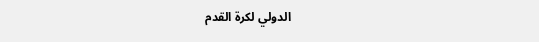الدولي لكرة القدم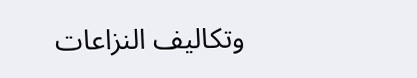وتكاليف النزاعات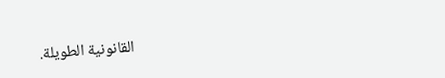القانونية الطويلة.